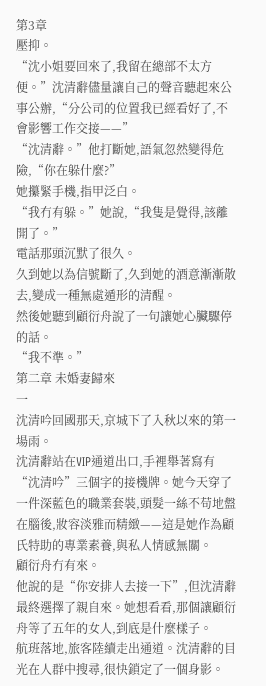第3章
壓抑。
“沈小姐要回來了,我留在總部不太方便。”沈清辭儘量讓自己的聲音聽起來公事公辦,“分公司的位置我已經看好了,不會影響工作交接——”
“沈清辭。”他打斷她,語氣忽然變得危險,“你在躲什麼?”
她攥緊手機,指甲泛白。
“我冇有躲。”她說,“我隻是覺得,該離開了。”
電話那頭沉默了很久。
久到她以為信號斷了,久到她的酒意漸漸散去,變成一種無處遁形的清醒。
然後她聽到顧衍舟說了一句讓她心臟驟停的話。
“我不準。”
第二章 未婚妻歸來
一
沈清吟回國那天,京城下了入秋以來的第一場雨。
沈清辭站在VIP通道出口,手裡舉著寫有“沈清吟”三個字的接機牌。她今天穿了一件深藍色的職業套裝,頭髮一絲不苟地盤在腦後,妝容淡雅而精緻——這是她作為顧氏特助的專業素養,與私人情感無關。
顧衍舟冇有來。
他說的是“你安排人去接一下”,但沈清辭最終選擇了親自來。她想看看,那個讓顧衍舟等了五年的女人,到底是什麼樣子。
航班落地,旅客陸續走出通道。沈清辭的目光在人群中搜尋,很快鎖定了一個身影。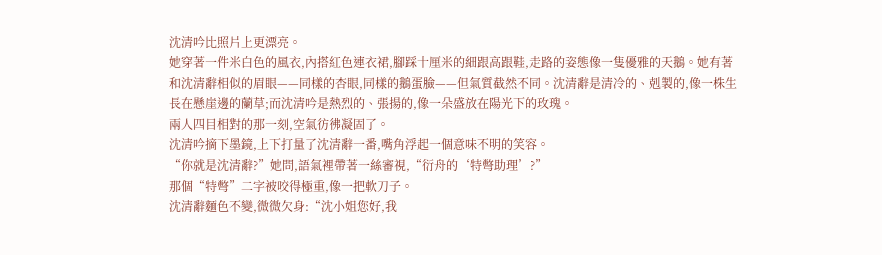沈清吟比照片上更漂亮。
她穿著一件米白色的風衣,內搭紅色連衣裙,腳踩十厘米的細跟高跟鞋,走路的姿態像一隻優雅的天鵝。她有著和沈清辭相似的眉眼——同樣的杏眼,同樣的鵝蛋臉——但氣質截然不同。沈清辭是清冷的、剋製的,像一株生長在懸崖邊的蘭草;而沈清吟是熱烈的、張揚的,像一朵盛放在陽光下的玫瑰。
兩人四目相對的那一刻,空氣彷彿凝固了。
沈清吟摘下墨鏡,上下打量了沈清辭一番,嘴角浮起一個意味不明的笑容。
“你就是沈清辭?”她問,語氣裡帶著一絲審視,“衍舟的‘特彆助理’?”
那個“特彆”二字被咬得極重,像一把軟刀子。
沈清辭麵色不變,微微欠身:“沈小姐您好,我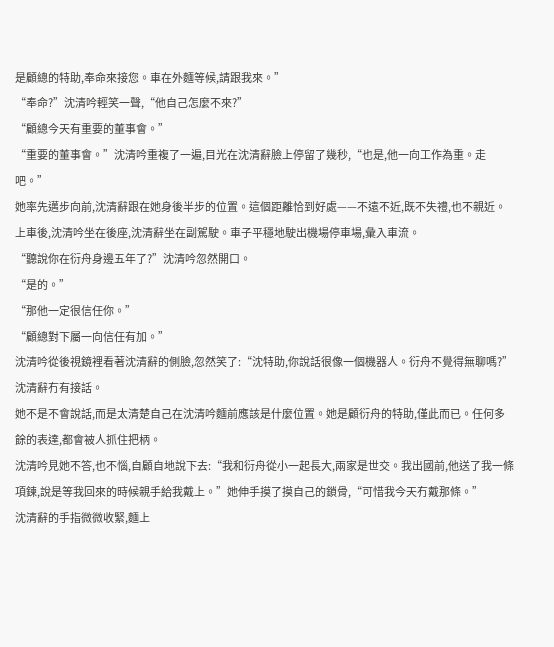是顧總的特助,奉命來接您。車在外麵等候,請跟我來。”
“奉命?”沈清吟輕笑一聲,“他自己怎麼不來?”
“顧總今天有重要的董事會。”
“重要的董事會。”沈清吟重複了一遍,目光在沈清辭臉上停留了幾秒,“也是,他一向工作為重。走吧。”
她率先邁步向前,沈清辭跟在她身後半步的位置。這個距離恰到好處——不遠不近,既不失禮,也不親近。
上車後,沈清吟坐在後座,沈清辭坐在副駕駛。車子平穩地駛出機場停車場,彙入車流。
“聽說你在衍舟身邊五年了?”沈清吟忽然開口。
“是的。”
“那他一定很信任你。”
“顧總對下屬一向信任有加。”
沈清吟從後視鏡裡看著沈清辭的側臉,忽然笑了:“沈特助,你說話很像一個機器人。衍舟不覺得無聊嗎?”
沈清辭冇有接話。
她不是不會說話,而是太清楚自己在沈清吟麵前應該是什麼位置。她是顧衍舟的特助,僅此而已。任何多餘的表達,都會被人抓住把柄。
沈清吟見她不答,也不惱,自顧自地說下去:“我和衍舟從小一起長大,兩家是世交。我出國前,他送了我一條項鍊,說是等我回來的時候親手給我戴上。”她伸手摸了摸自己的鎖骨,“可惜我今天冇戴那條。”
沈清辭的手指微微收緊,麵上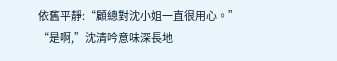依舊平靜:“顧總對沈小姐一直很用心。”
“是啊,”沈清吟意味深長地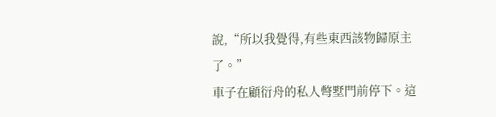說,“所以我覺得,有些東西該物歸原主了。”
車子在顧衍舟的私人彆墅門前停下。這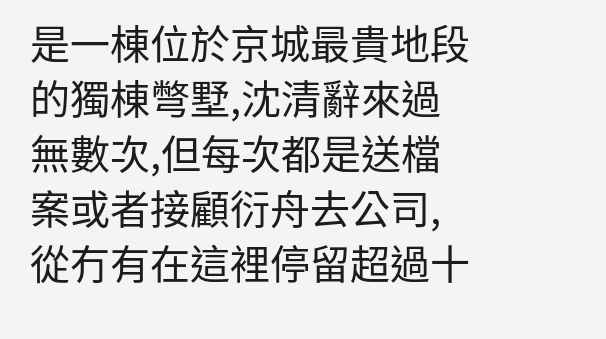是一棟位於京城最貴地段的獨棟彆墅,沈清辭來過無數次,但每次都是送檔案或者接顧衍舟去公司,從冇有在這裡停留超過十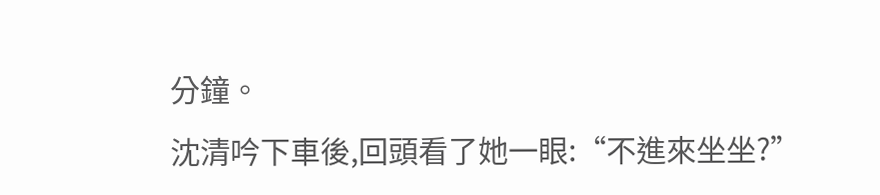分鐘。
沈清吟下車後,回頭看了她一眼:“不進來坐坐?”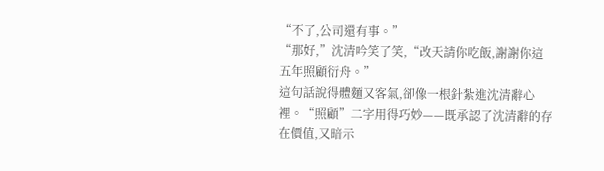“不了,公司還有事。”
“那好,”沈清吟笑了笑,“改天請你吃飯,謝謝你這五年照顧衍舟。”
這句話說得體麵又客氣,卻像一根針紮進沈清辭心裡。“照顧”二字用得巧妙——既承認了沈清辭的存在價值,又暗示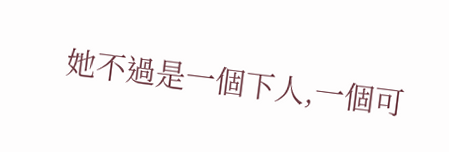她不過是一個下人,一個可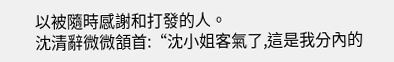以被隨時感謝和打發的人。
沈清辭微微頷首:“沈小姐客氣了,這是我分內的